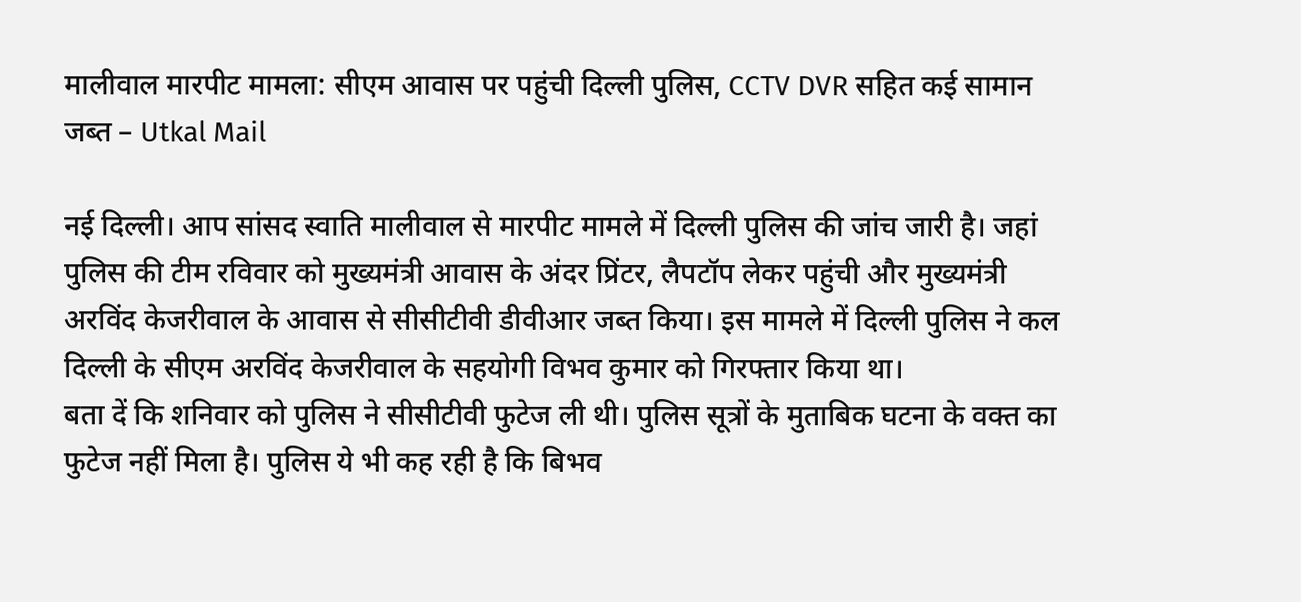मालीवाल मारपीट मामला: सीएम आवास पर पहुंची दिल्ली पुलिस, CCTV DVR सहित कई सामान जब्त – Utkal Mail

नई दिल्ली। आप सांसद स्वाति मालीवाल से मारपीट मामले में दिल्ली पुलिस की जांच जारी है। जहां पुलिस की टीम रविवार को मुख्यमंत्री आवास के अंदर प्रिंटर, लैपटॉप लेकर पहुंची और मुख्यमंत्री अरविंद केजरीवाल के आवास से सीसीटीवी डीवीआर जब्त किया। इस मामले में दिल्ली पुलिस ने कल दिल्ली के सीएम अरविंद केजरीवाल के सहयोगी विभव कुमार को गिरफ्तार किया था।
बता दें कि शनिवार को पुलिस ने सीसीटीवी फुटेज ली थी। पुलिस सूत्रों के मुताबिक घटना के वक्त का फुटेज नहीं मिला है। पुलिस ये भी कह रही है कि बिभव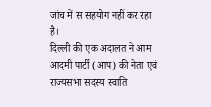जांच में स सहयोग नहीं कर रहा है।
दिल्ली की एक अदालत ने आम आदमी पार्टी (आप) की नेता एवं राज्यसभा सदस्य स्वाति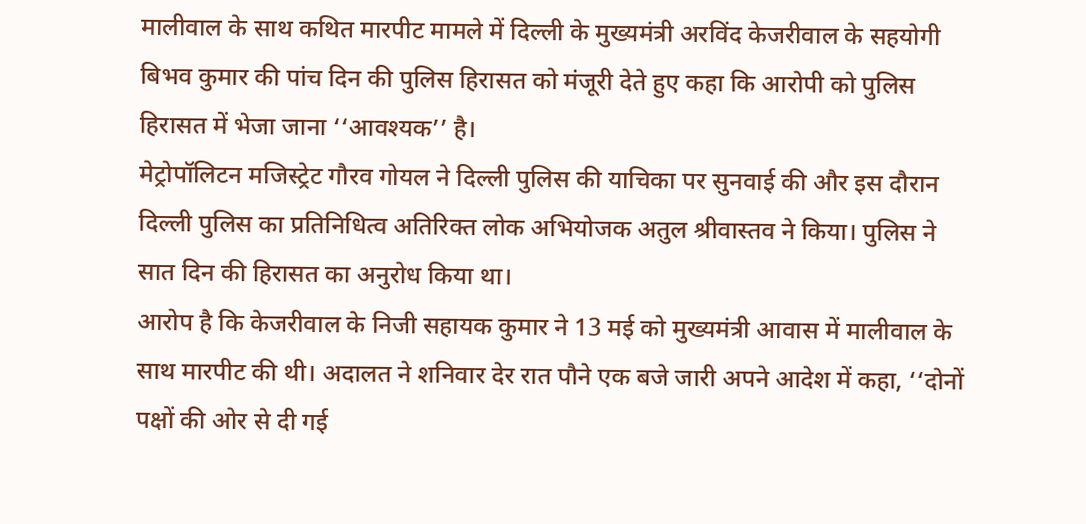मालीवाल के साथ कथित मारपीट मामले में दिल्ली के मुख्यमंत्री अरविंद केजरीवाल के सहयोगी बिभव कुमार की पांच दिन की पुलिस हिरासत को मंजूरी देते हुए कहा कि आरोपी को पुलिस हिरासत में भेजा जाना ‘‘आवश्यक’’ है।
मेट्रोपॉलिटन मजिस्ट्रेट गौरव गोयल ने दिल्ली पुलिस की याचिका पर सुनवाई की और इस दौरान दिल्ली पुलिस का प्रतिनिधित्व अतिरिक्त लोक अभियोजक अतुल श्रीवास्तव ने किया। पुलिस ने सात दिन की हिरासत का अनुरोध किया था।
आरोप है कि केजरीवाल के निजी सहायक कुमार ने 13 मई को मुख्यमंत्री आवास में मालीवाल के साथ मारपीट की थी। अदालत ने शनिवार देर रात पौने एक बजे जारी अपने आदेश में कहा, ‘‘दोनों पक्षों की ओर से दी गई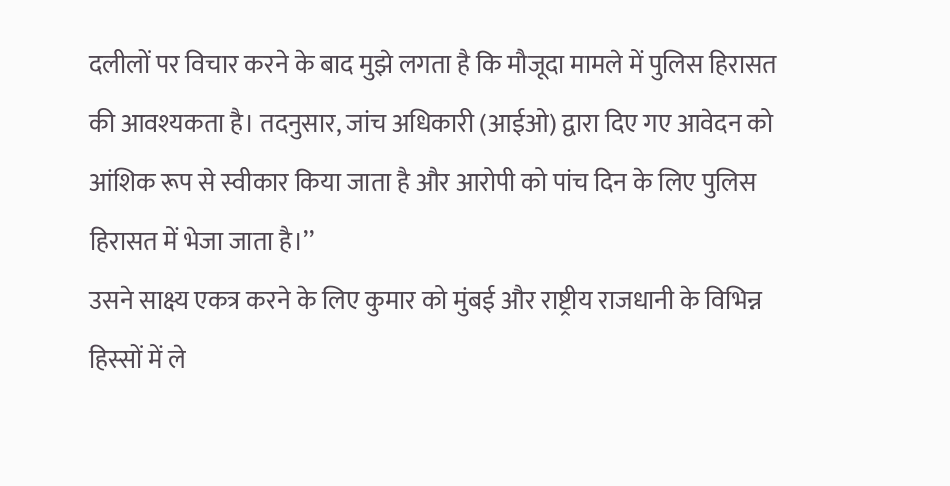दलीलों पर विचार करने के बाद मुझे लगता है कि मौजूदा मामले में पुलिस हिरासत की आवश्यकता है। तदनुसार, जांच अधिकारी (आईओ) द्वारा दिए गए आवेदन को आंशिक रूप से स्वीकार किया जाता है और आरोपी को पांच दिन के लिए पुलिस हिरासत में भेजा जाता है।’’
उसने साक्ष्य एकत्र करने के लिए कुमार को मुंबई और राष्ट्रीय राजधानी के विभिन्न हिस्सों में ले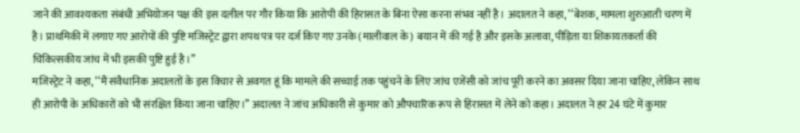जाने की आवश्यकता संबंधी अभियोजन पक्ष की इस दलील पर गौर किया कि आरोपी की हिरासत के बिना ऐसा करना संभव नहीं है। अदालत ने कहा, ‘‘बेशक, मामला शुरुआती चरण में है। प्राथमिकी में लगाए गए आरोपों की पुष्टि मजिस्ट्रेट द्वारा शपथ पत्र पर दर्ज किए गए उनके (मालीवाल के) बयान में की गई है और इसके अलावा, पीड़िता या शिकायतकर्ता की चिकित्सकीय जांच में भी इसकी पुष्टि हुई है।’’
मजिस्ट्रेट ने कहा, ‘‘मैं संवैधानिक अदालतों के इस विचार से अवगत हूं कि मामले की सच्चाई तक पहुंचने के लिए जांच एजेंसी को जांच पूरी करने का अवसर दिया जाना चाहिए, लेकिन साथ ही आरोपी के अधिकारों को भी संरक्षित किया जाना चाहिए।’’ अदालत ने जांच अधिकारी से कुमार को औपचारिक रूप से हिरासत में लेने को कहा। अदालत ने हर 24 घंटे में कुमार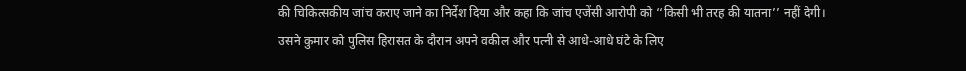की चिकित्सकीय जांच कराए जाने का निर्देश दिया और कहा कि जांच एजेंसी आरोपी को ‘‘किसी भी तरह की यातना’’ नहीं देगी।
उसने कुमार को पुलिस हिरासत के दौरान अपने वकील और पत्नी से आधे-आधे घंटे के लिए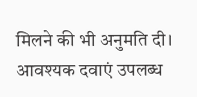मिलने की भी अनुमति दी। आवश्यक दवाएं उपलब्ध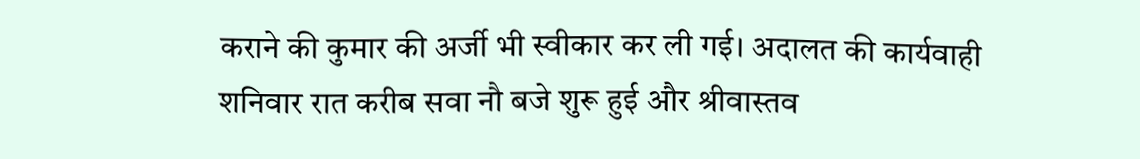कराने की कुमार की अर्जी भी स्वीकार कर ली गई। अदालत की कार्यवाही शनिवार रात करीब सवा नौ बजे शुरू हुई और श्रीवास्तव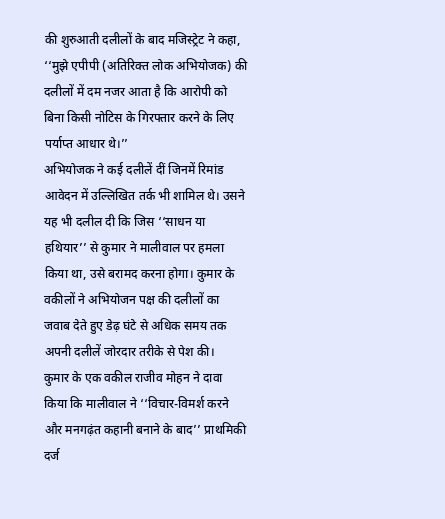की शुरुआती दलीलों के बाद मजिस्ट्रेट ने कहा, ‘‘मुझे एपीपी (अतिरिक्त लोक अभियोजक) की दलीलों में दम नजर आता है कि आरोपी को बिना किसी नोटिस के गिरफ्तार करने के लिए पर्याप्त आधार थे।’’
अभियोजक ने कई दलीलें दीं जिनमें रिमांड आवेदन में उल्लिखित तर्क भी शामिल थे। उसने यह भी दलील दी कि जिस ‘‘साधन या हथियार’’ से कुमार ने मालीवाल पर हमला किया था, उसे बरामद करना होगा। कुमार के वकीलों ने अभियोजन पक्ष की दलीलों का जवाब देते हुए डेढ़ घंटे से अधिक समय तक अपनी दलीलें जोरदार तरीके से पेश की।
कुमार के एक वकील राजीव मोहन ने दावा किया कि मालीवाल ने ‘‘विचार-विमर्श करने और मनगढ़ंत कहानी बनाने के बाद’’ प्राथमिकी दर्ज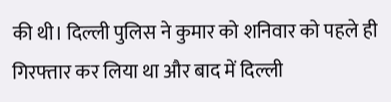की थी। दिल्ली पुलिस ने कुमार को शनिवार को पहले ही गिरफ्तार कर लिया था और बाद में दिल्ली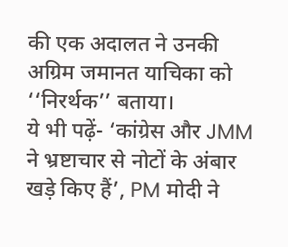की एक अदालत ने उनकी अग्रिम जमानत याचिका को ‘‘निरर्थक’’ बताया।
ये भी पढ़ें- ‘कांग्रेस और JMM ने भ्रष्टाचार से नोटों के अंबार खड़े किए हैं’, PM मोदी ने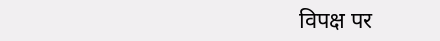विपक्ष पर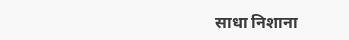साधा निशाना